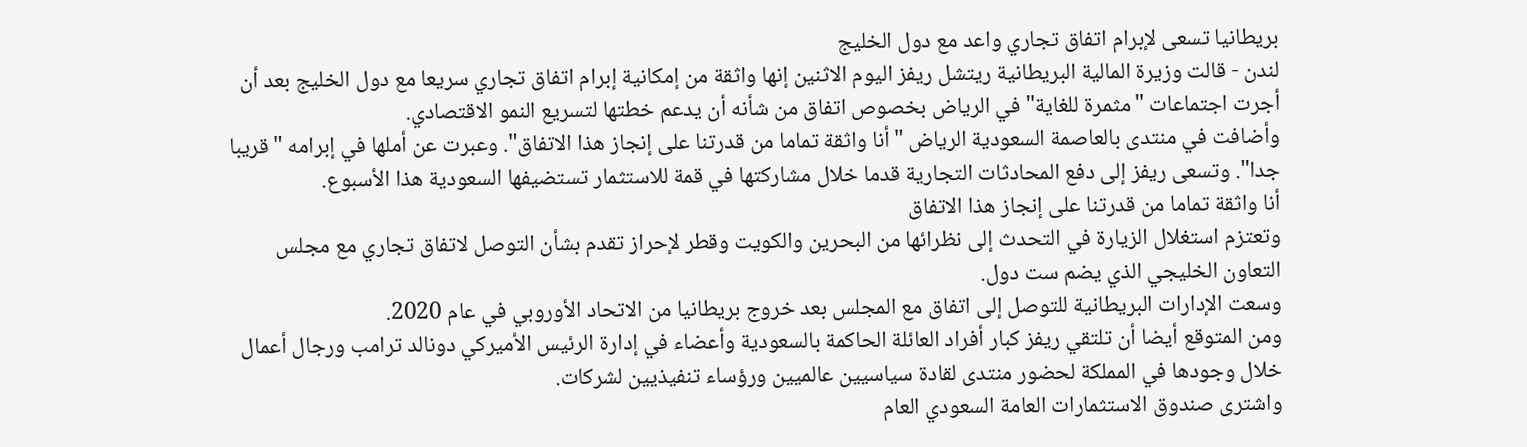بريطانيا تسعى لإبرام اتفاق تجاري واعد مع دول الخليج
لندن - قالت وزيرة المالية البريطانية ريتشل ريفز اليوم الاثنين إنها واثقة من إمكانية إبرام اتفاق تجاري سريعا مع دول الخليج بعد أن أجرت اجتماعات "مثمرة للغاية" في الرياض بخصوص اتفاق من شأنه أن يدعم خطتها لتسريع النمو الاقتصادي.
وأضافت في منتدى بالعاصمة السعودية الرياض "أنا واثقة تماما من قدرتنا على إنجاز هذا الاتفاق". وعبرت عن أملها في إبرامه "قريبا جدا". وتسعى ريفز إلى دفع المحادثات التجارية قدما خلال مشاركتها في قمة للاستثمار تستضيفها السعودية هذا الأسبوع.
أنا واثقة تماما من قدرتنا على إنجاز هذا الاتفاق
وتعتزم استغلال الزيارة في التحدث إلى نظرائها من البحرين والكويت وقطر لإحراز تقدم بشأن التوصل لاتفاق تجاري مع مجلس التعاون الخليجي الذي يضم ست دول.
وسعت الإدارات البريطانية للتوصل إلى اتفاق مع المجلس بعد خروج بريطانيا من الاتحاد الأوروبي في عام 2020.
ومن المتوقع أيضا أن تلتقي ريفز كبار أفراد العائلة الحاكمة بالسعودية وأعضاء في إدارة الرئيس الأميركي دونالد ترامب ورجال أعمال خلال وجودها في المملكة لحضور منتدى لقادة سياسيين عالميين ورؤساء تنفيذيين لشركات.
واشترى صندوق الاستثمارات العامة السعودي العام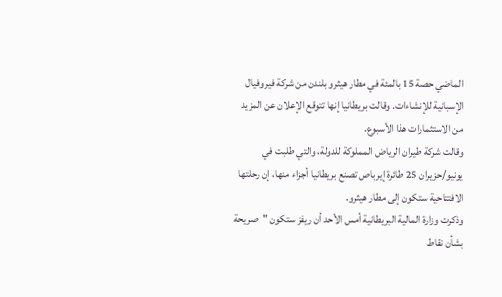الماضي حصة 15 بالمئة في مطار هيثرو بلندن من شركة فيروفيال الإسبانية للإنشاءات. وقالت بريطانيا إنها تتوقع الإعلان عن المزيد من الاستثمارات هذا الأسبوع.
وقالت شركة طيران الرياض المملوكة للدولة، والتي طلبت في يونيو/حزيران 25 طائرة إيرباص تصنع بريطانيا أجزاء منها، إن رحلتها الافتتاحية ستكون إلى مطار هيثرو.
وذكرت وزارة المالية البريطانية أمس الأحد أن ريفز ستكون "صريحة بشأن نقاط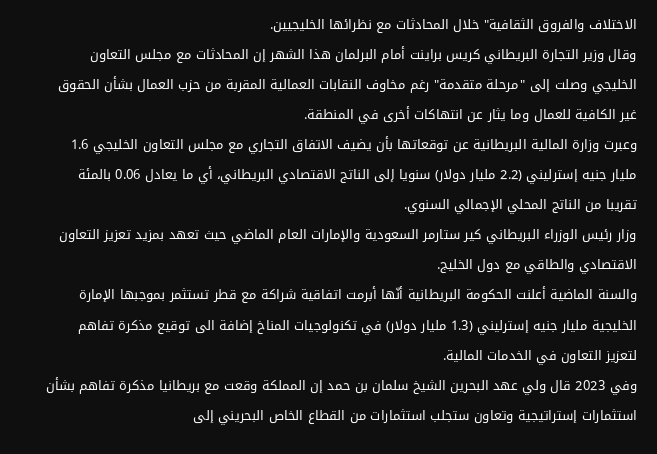الاختلاف والفروق الثقافية" خلال المحادثات مع نظرائها الخليجيين.
وقال وزير التجارة البريطاني كريس براينت أمام البرلمان هذا الشهر إن المحادثات مع مجلس التعاون الخليجي وصلت إلى "مرحلة متقدمة" رغم مخاوف النقابات العمالية المقربة من حزب العمال بشأن الحقوق غير الكافية للعمال وما يثار عن انتهاكات أخرى في المنطقة.
وعبرت وزارة المالية البريطانية عن توقعاتها بأن يضيف الاتفاق التجاري مع مجلس التعاون الخليجي 1.6 مليار جنيه إسترليني (2.2 مليار دولار) سنويا إلى الناتج الاقتصادي البريطاني، أي ما يعادل 0.06 بالمئة تقريبا من الناتج المحلي الإجمالي السنوي.
وزار رئيس الوزراء البريطاني كير ستارمر السعودية والإمارات العام الماضي حيث تعهد بمزيد تعزيز التعاون الاقتصادي والطاقي مع دول الخليج.
والسنة الماضية أعلنت الحكومة البريطانية أنّها أبرمت اتفاقية شراكة مع قطر تستثمر بموجبها الإمارة الخليجية مليار جنيه إسترليني (1.3 مليار دولار) في تكنولوجيات المناخ إضافة الى توقيع مذكرة تفاهم لتعزيز التعاون في الخدمات المالية.
وفي 2023 قال ولي عهد البحرين الشيخ سلمان بن حمد إن المملكة وقعت مع بريطانيا مذكرة تفاهم بشأن استثمارات إستراتيجية وتعاون ستجلب استثمارات من القطاع الخاص البحريني إلى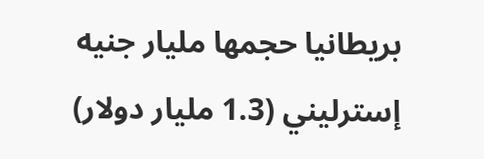بريطانيا حجمها مليار جنيه إسترليني (1.3 مليار دولار)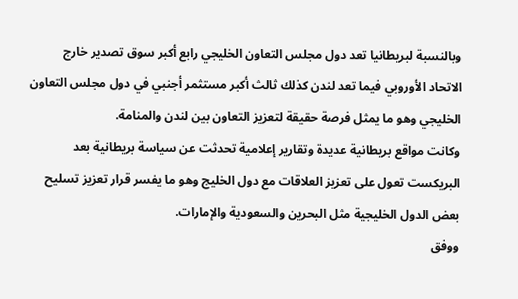وبالنسبة لبريطانيا تعد دول مجلس التعاون الخليجي رابع أكبر سوق تصدير خارج الاتحاد الأوروبي فيما تعد لندن كذلك ثالث أكبر مستثمر أجنبي في دول مجلس التعاون الخليجي وهو ما يمثل فرصة حقيقة لتعزيز التعاون بين لندن والمنامة.
وكانت مواقع بريطانية عديدة وتقارير إعلامية تحدثت عن سياسة بريطانية بعد البريكست تعول على تعزيز العلاقات مع دول الخليج وهو ما يفسر قرار تعزيز تسليح بعض الدول الخليجية مثل البحرين والسعودية والإمارات.
ووفق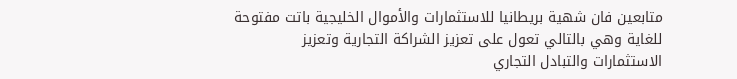متابعين فان شهية بريطانيا للاستثمارات والأموال الخليجية باتت مفتوحة للغاية وهي بالتالي تعول على تعزيز الشراكة التجارية وتعزيز الاستثمارات والتبادل التجاري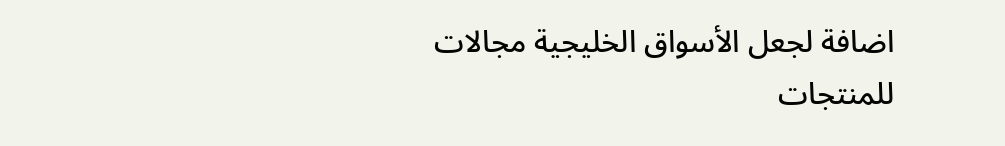اضافة لجعل الأسواق الخليجية مجالات للمنتجات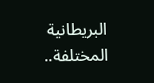البريطانية المختلفة..